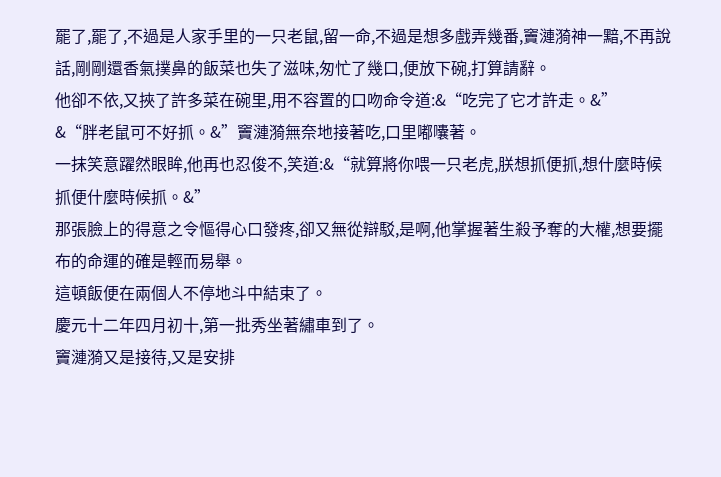罷了,罷了,不過是人家手里的一只老鼠,留一命,不過是想多戲弄幾番,竇漣漪神一黯,不再說話,剛剛還香氣撲鼻的飯菜也失了滋味,匆忙了幾口,便放下碗,打算請辭。
他卻不依,又挾了許多菜在碗里,用不容置的口吻命令道:&“吃完了它才許走。&”
&“胖老鼠可不好抓。&”竇漣漪無奈地接著吃,口里嘟囔著。
一抹笑意躍然眼眸,他再也忍俊不,笑道:&“就算將你喂一只老虎,朕想抓便抓,想什麼時候抓便什麼時候抓。&”
那張臉上的得意之令慪得心口發疼,卻又無從辯駁,是啊,他掌握著生殺予奪的大權,想要擺布的命運的確是輕而易舉。
這頓飯便在兩個人不停地斗中結束了。
慶元十二年四月初十,第一批秀坐著繡車到了。
竇漣漪又是接待,又是安排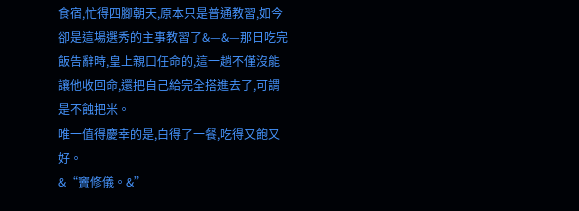食宿,忙得四腳朝天,原本只是普通教習,如今卻是這場選秀的主事教習了&—&—那日吃完飯告辭時,皇上親口任命的,這一趟不僅沒能讓他收回命,還把自己給完全搭進去了,可謂是不蝕把米。
唯一值得慶幸的是,白得了一餐,吃得又飽又好。
&“竇修儀。&”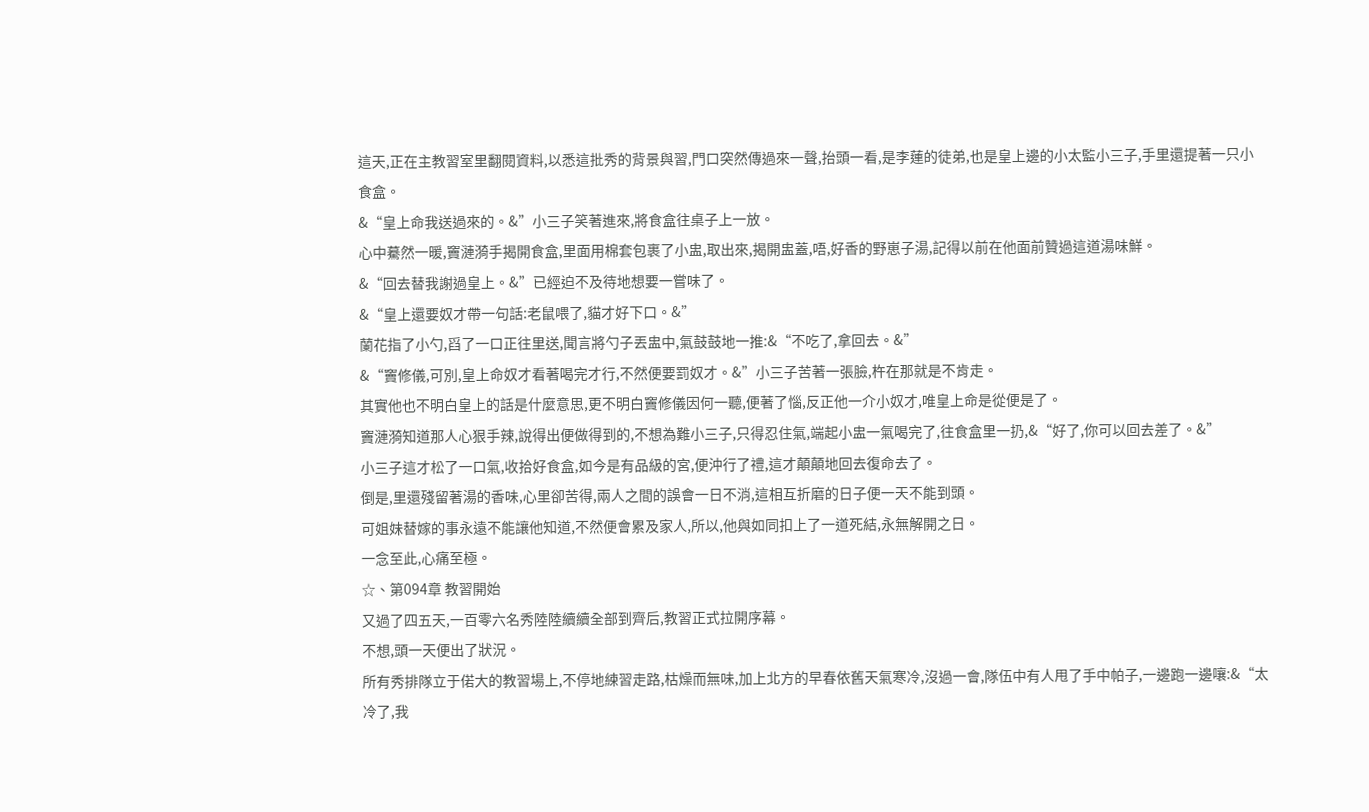這天,正在主教習室里翻閱資料,以悉這批秀的背景與習,門口突然傳過來一聲,抬頭一看,是李蓮的徒弟,也是皇上邊的小太監小三子,手里還提著一只小食盒。
&“皇上命我送過來的。&”小三子笑著進來,將食盒往桌子上一放。
心中驀然一暖,竇漣漪手揭開食盒,里面用棉套包裹了小盅,取出來,揭開盅蓋,唔,好香的野崽子湯,記得以前在他面前贊過這道湯味鮮。
&“回去替我謝過皇上。&”已經迫不及待地想要一嘗味了。
&“皇上還要奴才帶一句話:老鼠喂了,貓才好下口。&”
蘭花指了小勺,舀了一口正往里送,聞言將勺子丟盅中,氣鼓鼓地一推:&“不吃了,拿回去。&”
&“竇修儀,可別,皇上命奴才看著喝完才行,不然便要罰奴才。&”小三子苦著一張臉,杵在那就是不肯走。
其實他也不明白皇上的話是什麼意思,更不明白竇修儀因何一聽,便著了惱,反正他一介小奴才,唯皇上命是從便是了。
竇漣漪知道那人心狠手辣,說得出便做得到的,不想為難小三子,只得忍住氣,端起小盅一氣喝完了,往食盒里一扔,&“好了,你可以回去差了。&”
小三子這才松了一口氣,收拾好食盒,如今是有品級的宮,便沖行了禮,這才顛顛地回去復命去了。
倒是,里還殘留著湯的香味,心里卻苦得,兩人之間的誤會一日不消,這相互折磨的日子便一天不能到頭。
可姐妹替嫁的事永遠不能讓他知道,不然便會累及家人,所以,他與如同扣上了一道死結,永無解開之日。
一念至此,心痛至極。
☆、第094章 教習開始
又過了四五天,一百零六名秀陸陸續續全部到齊后,教習正式拉開序幕。
不想,頭一天便出了狀況。
所有秀排隊立于偌大的教習場上,不停地練習走路,枯燥而無味,加上北方的早春依舊天氣寒冷,沒過一會,隊伍中有人甩了手中帕子,一邊跑一邊嚷:&“太冷了,我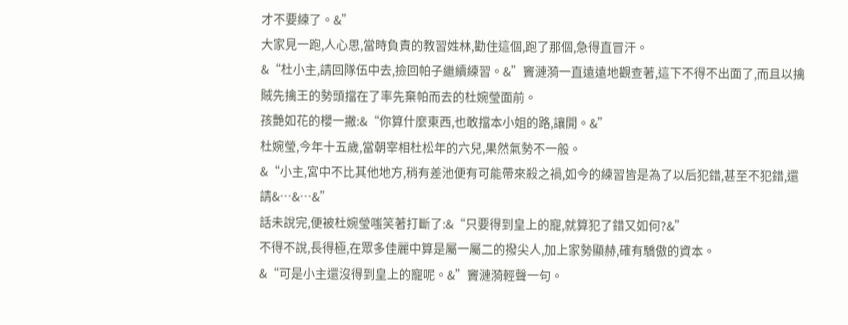才不要練了。&”
大家見一跑,人心思,當時負責的教習姓林,勸住這個,跑了那個,急得直冒汗。
&“杜小主,請回隊伍中去,撿回帕子繼續練習。&”竇漣漪一直遠遠地觀查著,這下不得不出面了,而且以擒賊先擒王的勢頭擋在了率先棄帕而去的杜婉瑩面前。
孩艷如花的櫻一撇:&“你算什麼東西,也敢擋本小姐的路,讓開。&”
杜婉瑩,今年十五歲,當朝宰相杜松年的六兒,果然氣勢不一般。
&“小主,宮中不比其他地方,稍有差池便有可能帶來殺之禍,如今的練習皆是為了以后犯錯,甚至不犯錯,還請&…&…&”
話未說完,便被杜婉瑩嗤笑著打斷了:&“只要得到皇上的寵,就算犯了錯又如何?&”
不得不說,長得極,在眾多佳麗中算是屬一屬二的撥尖人,加上家勢顯赫,確有驕傲的資本。
&“可是小主還沒得到皇上的寵呢。&”竇漣漪輕聲一句。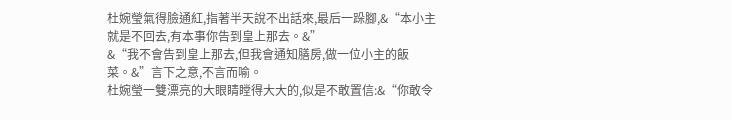杜婉瑩氣得臉通紅,指著半天說不出話來,最后一跺腳,&“本小主就是不回去,有本事你告到皇上那去。&”
&“我不會告到皇上那去,但我會通知膳房,做一位小主的飯菜。&”言下之意,不言而喻。
杜婉瑩一雙漂亮的大眼睛瞠得大大的,似是不敢置信:&“你敢令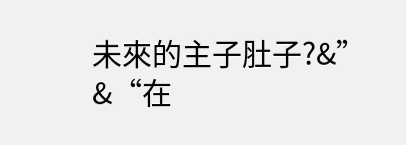未來的主子肚子?&”
&“在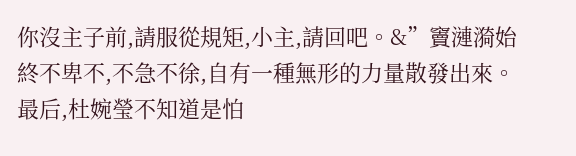你沒主子前,請服從規矩,小主,請回吧。&”竇漣漪始終不卑不,不急不徐,自有一種無形的力量散發出來。
最后,杜婉瑩不知道是怕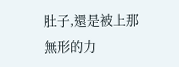肚子,還是被上那無形的力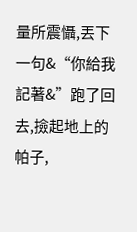量所震懾,丟下一句&“你給我記著&”跑了回去,撿起地上的帕子,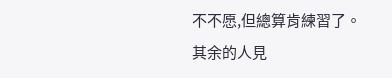不不愿,但總算肯練習了。
其余的人見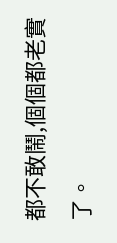都不敢鬧,個個都老實了。